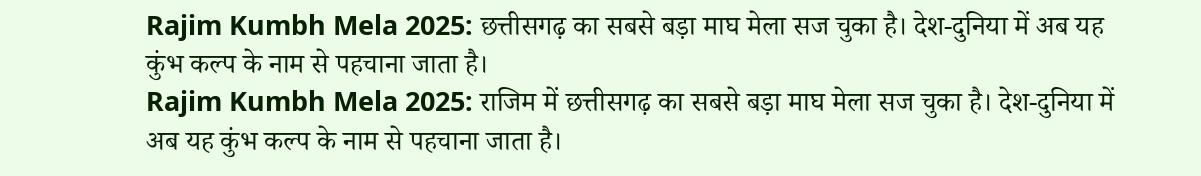Rajim Kumbh Mela 2025: छत्तीसगढ़ का सबसे बड़ा माघ मेला सज चुका है। देश-दुनिया में अब यह कुंभ कल्प के नाम से पहचाना जाता है।
Rajim Kumbh Mela 2025: राजिम में छत्तीसगढ़ का सबसे बड़ा माघ मेला सज चुका है। देश-दुनिया में अब यह कुंभ कल्प के नाम से पहचाना जाता है।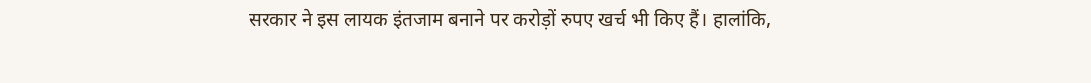सरकार ने इस लायक इंतजाम बनाने पर करोड़ों रुपए खर्च भी किए हैं। हालांकि,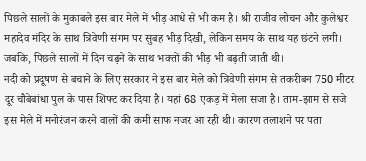पिछले सालों के मुकाबले इस बार मेले में भीड़ आधे से भी कम है। श्री राजीव लोचन और कुलेश्वर महादेव मंदिर के साथ त्रिवेणी संगम पर सुबह भीड़ दिखी, लेकिन समय के साथ यह छंटने लगी। जबकि, पिछले सालों में दिन चढ़ने के साथ भक्तों की भीड़ भी बढ़ती जाती थी।
नदी को प्रदूषण से बचाने के लिए सरकार ने इस बार मेले को त्रिवेणी संगम से तकरीबन 750 मीटर दूर चौबेबांधा पुल के पास शिफ्ट कर दिया है। यहां 68 एकड़ में मेला सजा है। ताम-झाम से सजे इस मेले में मनोरंजन करने वालों की कमी साफ नजर आ रही थी। कारण तलाशने पर पता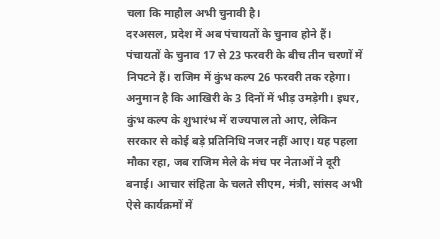चला कि माहौल अभी चुनावी है।
दरअसल, प्रदेश में अब पंचायतों के चुनाव होने हैं। पंचायतों के चुनाव 17 से 23 फरवरी के बीच तीन चरणों में निपटने हैं। राजिम में कुंभ कल्प 26 फरवरी तक रहेगा। अनुमान है कि आखिरी के 3 दिनों में भीड़ उमड़ेगी। इधर, कुंभ कल्प के शुभारंभ में राज्यपाल तो आए, लेकिन सरकार से कोई बड़े प्रतिनिधि नजर नहीं आए। यह पहला मौका रहा, जब राजिम मेले के मंच पर नेताओं ने दूरी बनाई। आचार संहिता के चलते सीएम, मंत्री, सांसद अभी ऐसे कार्यक्रमों में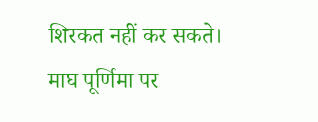शिरकत नहीं कर सकते।
माघ पूर्णिमा पर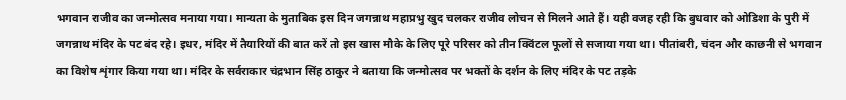भगवान राजीव का जन्मोत्सव मनाया गया। मान्यता के मुताबिक इस दिन जगन्नाथ महाप्रभु खुद चलकर राजीव लोचन से मिलने आते हैं। यही वजह रही कि बुधवार को ओडिशा के पुरी में जगन्नाथ मंदिर के पट बंद रहे। इधर, मंदिर में तैयारियों की बात करें तो इस खास मौके के लिए पूरे परिसर को तीन क्विंटल फूलों से सजाया गया था। पीतांबरी, चंदन और काछनी से भगवान का विशेष शृंगार किया गया था। मंदिर के सर्वराकार चंद्रभान सिंह ठाकुर ने बताया कि जन्मोत्सव पर भक्तों के दर्शन के लिए मंदिर के पट तड़के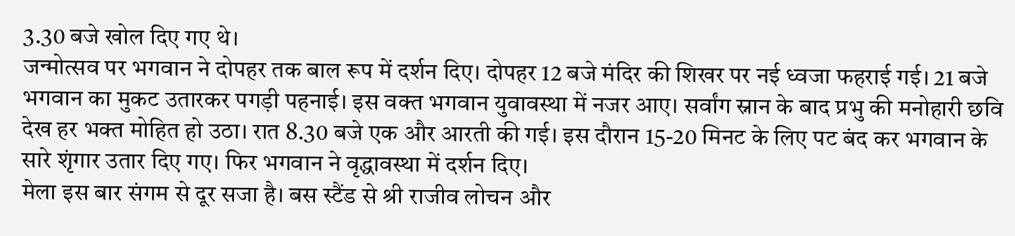3.30 बजे खोल दिए गए थे।
जन्मोत्सव पर भगवान ने दोपहर तक बाल रूप में दर्शन दिए। दोपहर 12 बजे मंदिर की शिखर पर नई ध्वजा फहराई गई। 21 बजे भगवान का मुकट उतारकर पगड़ी पहनाई। इस वक्त भगवान युवावस्था में नजर आए। सर्वांग स्नान के बाद प्रभु की मनोहारी छवि देख हर भक्त मोहित हो उठा। रात 8.30 बजे एक और आरती की गई। इस दौरान 15-20 मिनट के लिए पट बंद कर भगवान के सारे शृंगार उतार दिए गए। फिर भगवान ने वृद्धावस्था में दर्शन दिए।
मेला इस बार संगम से दूर सजा है। बस स्टैंड से श्री राजीव लोचन और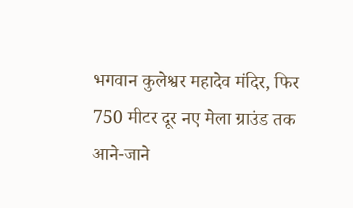भगवान कुलेश्वर महादेव मंदिर, फिर 750 मीटर दूर नए मेला ग्राउंड तक आने-जाने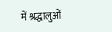में श्रद्धालुओं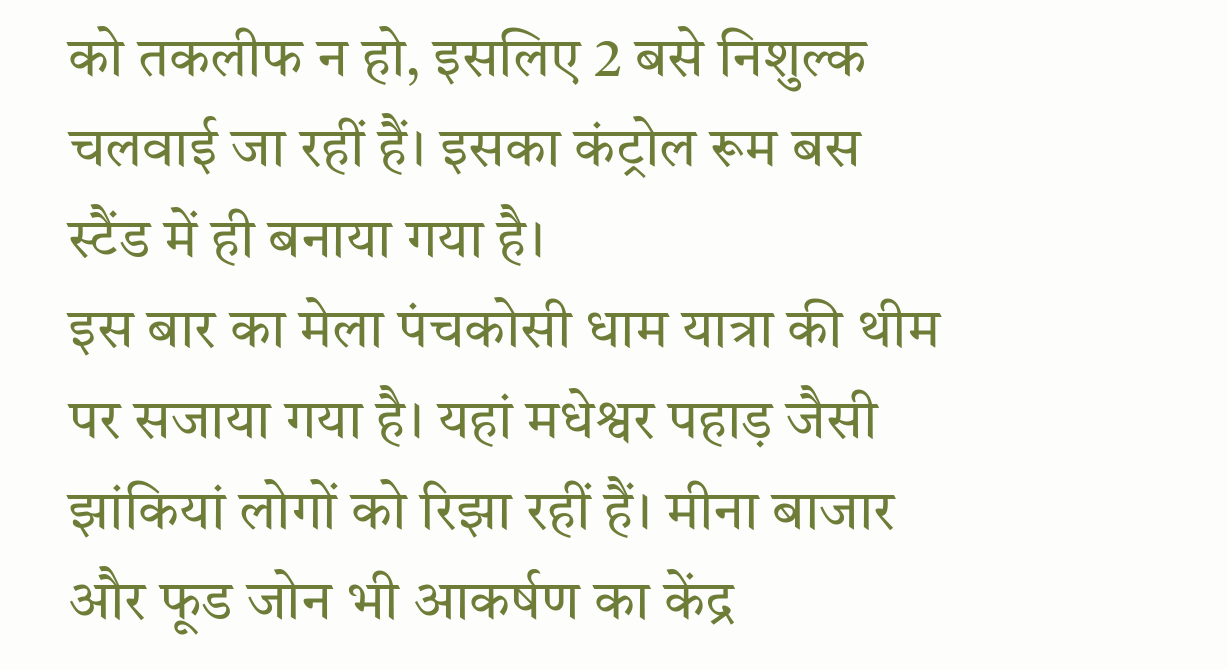को तकलीफ न हो, इसलिए 2 बसे निशुल्क चलवाई जा रहीं हैं। इसका कंट्रोल रूम बस स्टैंड में ही बनाया गया है।
इस बार का मेला पंचकोसी धाम यात्रा की थीम पर सजाया गया है। यहां मधेश्वर पहाड़ जैसी झांकियां लोगों को रिझा रहीं हैं। मीना बाजार और फूड जोन भी आकर्षण का केंद्र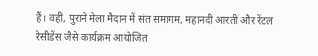हैं। वहीं, पुराने मेला मैदान में संत समागम, महानदी आरती और रेंटल रेसीडेंस जैसे कार्यक्रम आयोजित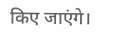किए जाएंगे।